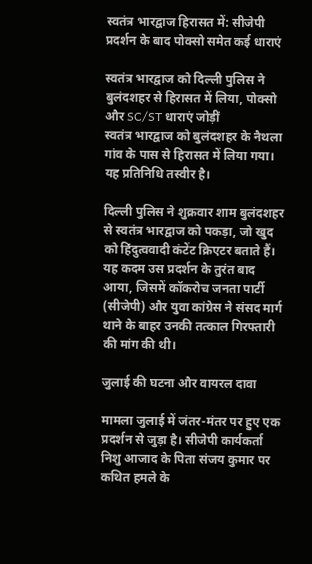स्वतंत्र भारद्वाज हिरासत में: सीजेपी प्रदर्शन के बाद पोक्सो समेत कई धाराएं

स्वतंत्र भारद्वाज को दिल्ली पुलिस ने बुलंदशहर से हिरासत में लिया, पोक्सो और SC/ST धाराएं जोड़ीं
स्वतंत्र भारद्वाज को बुलंदशहर के नैथला गांव के पास से हिरासत में लिया गया। यह प्रतिनिधि तस्वीर है।

दिल्ली पुलिस ने शुक्रवार शाम बुलंदशहर से स्वतंत्र भारद्वाज को पकड़ा, जो खुद को हिंदुत्ववादी कंटेंट क्रिएटर बताते हैं। यह कदम उस प्रदर्शन के तुरंत बाद आया, जिसमें कॉकरोच जनता पार्टी (सीजेपी) और युवा कांग्रेस ने संसद मार्ग थाने के बाहर उनकी तत्काल गिरफ्तारी की मांग की थी।

जुलाई की घटना और वायरल दावा

मामला जुलाई में जंतर-मंतर पर हुए एक प्रदर्शन से जुड़ा है। सीजेपी कार्यकर्ता निशु आजाद के पिता संजय कुमार पर कथित हमले के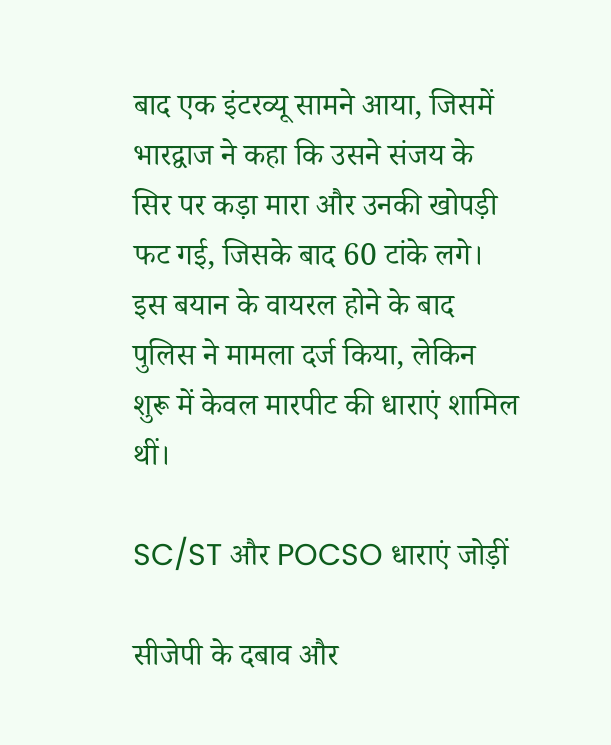बाद एक इंटरव्यू सामने आया, जिसमें भारद्वाज ने कहा कि उसने संजय के सिर पर कड़ा मारा और उनकी खोपड़ी फट गई, जिसके बाद 60 टांके लगे। इस बयान के वायरल होने के बाद पुलिस ने मामला दर्ज किया, लेकिन शुरू में केवल मारपीट की धाराएं शामिल थीं।

SC/ST और POCSO धाराएं जोड़ीं

सीजेपी के दबाव और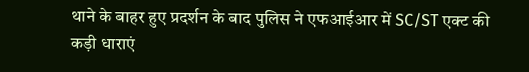थाने के बाहर हुए प्रदर्शन के बाद पुलिस ने एफआईआर में SC/ST एक्ट की कड़ी धाराएं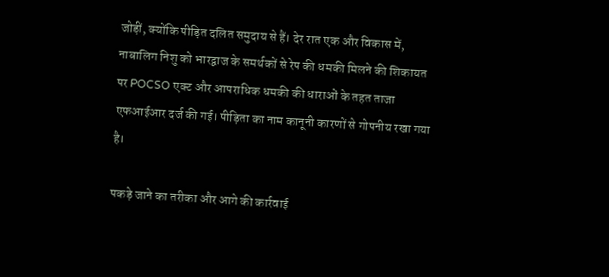जोड़ीं, क्योंकि पीड़ित दलित समुदाय से हैं। देर रात एक और विकास में, नाबालिग निशु को भारद्वाज के समर्थकों से रेप की धमकी मिलने की शिकायत पर POCSO एक्ट और आपराधिक धमकी की धाराओं के तहत ताजा एफआईआर दर्ज की गई। पीड़िता का नाम कानूनी कारणों से गोपनीय रखा गया है।

पकड़े जाने का तरीका और आगे की कार्रवाई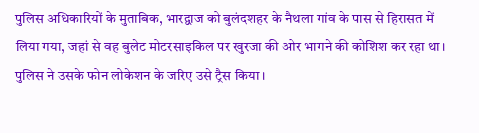पुलिस अधिकारियों के मुताबिक, भारद्वाज को बुलंदशहर के नैथला गांव के पास से हिरासत में लिया गया, जहां से वह बुलेट मोटरसाइकिल पर खुरजा की ओर भागने की कोशिश कर रहा था। पुलिस ने उसके फोन लोकेशन के जरिए उसे ट्रैस किया।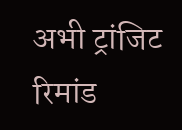अभी ट्रांजिट रिमांड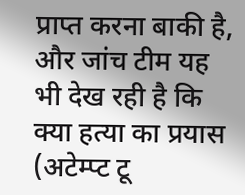प्राप्त करना बाकी है, और जांच टीम यह भी देख रही है कि क्या हत्या का प्रयास (अटेम्प्ट टू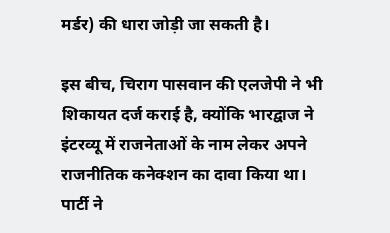मर्डर) की धारा जोड़ी जा सकती है।

इस बीच, चिराग पासवान की एलजेपी ने भी शिकायत दर्ज कराई है, क्योंकि भारद्वाज ने इंटरव्यू में राजनेताओं के नाम लेकर अपने राजनीतिक कनेक्शन का दावा किया था। पार्टी ने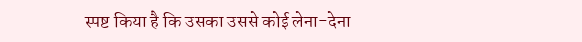स्पष्ट किया है कि उसका उससे कोई लेना-देना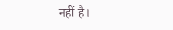नहीं है।